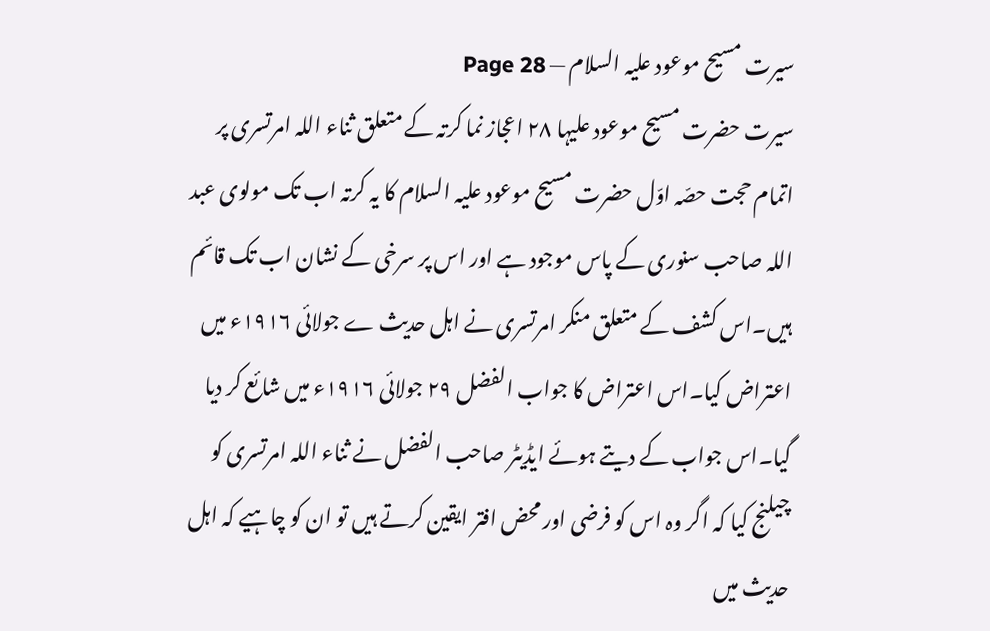سیرت مسیح موعود علیہ السلام — Page 28
سیرت حضرت مسیح موعود علیہا ۲۸ اعجاز نما کرتہ کے متعلق ثناء اللہ امرتسری پر اتمام حجت حصّہ اوّل حضرت مسیح موعود علیہ السلام کا یہ کرتہ اب تک مولوی عبد اللہ صاحب سنوری کے پاس موجود ہے اور اس پر سرخی کے نشان اب تک قائم ہیں۔اس کشف کے متعلق منکر امرتسری نے اہل حدیث ے جولائی ۱۹۱۶ء میں اعتراض کیا۔اس اعتراض کا جواب الفضل ۲۹ جولائی ۱۹۱۶ء میں شائع کر دیا گیا۔اس جواب کے دیتے ہوئے ایڈیٹر صاحب الفضل نے ثناء اللہ امرتسری کو چیلنج کیا کہ اگر وہ اس کو فرضی اور محض افتر ایقین کرتے ہیں تو ان کو چاہیے کہ اہل حدیث میں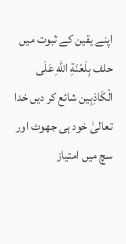اپنے یقین کے ثبوت میں حلف بِلَعْنَةِ اللهِ عَلَى الْكَاذِبِين شائع کر دیں خدا تعالیٰ خود ہی جھوٹ اور سچ میں امتیاز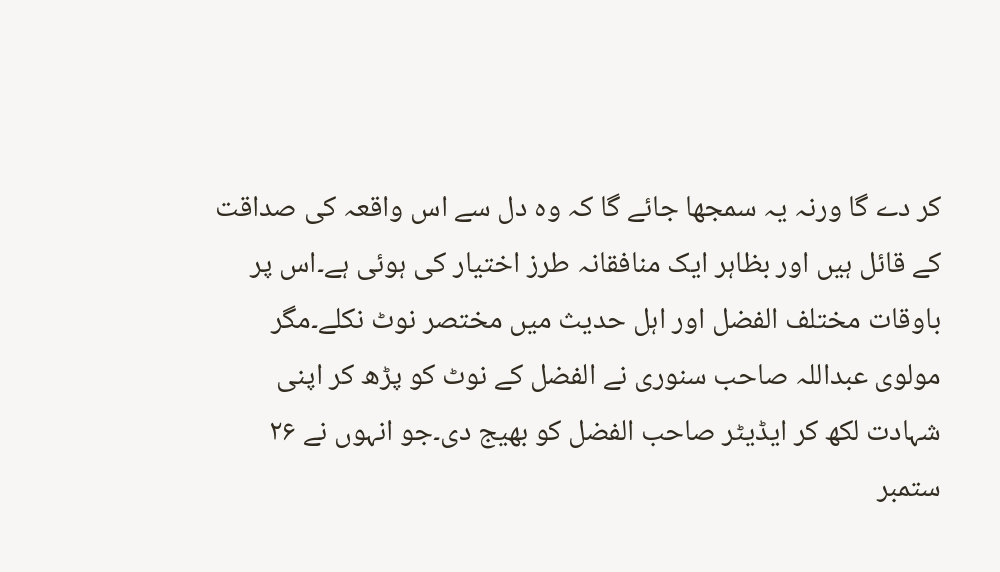کر دے گا ورنہ یہ سمجھا جائے گا کہ وہ دل سے اس واقعہ کی صداقت کے قائل ہیں اور بظاہر ایک منافقانہ طرز اختیار کی ہوئی ہے۔اس پر باوقات مختلف الفضل اور اہل حدیث میں مختصر نوٹ نکلے۔مگر مولوی عبداللہ صاحب سنوری نے الفضل کے نوٹ کو پڑھ کر اپنی شہادت لکھ کر ایڈیٹر صاحب الفضل کو بھیج دی۔جو انہوں نے ۲۶ ستمبر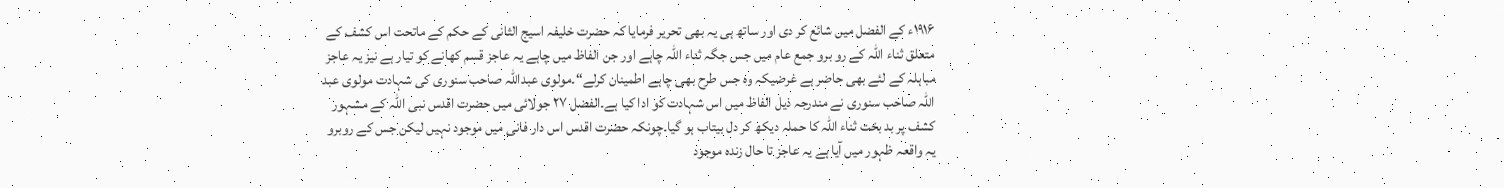۱۹۱۶ء کے الفضل میں شائع کر دی اور ساتھ ہی یہ بھی تحریر فرمایا کہ حضرت خلیفہ اسیج الثانی کے حکم کے ماتحت اس کشف کے متعلق ثناء اللہ کے رو برو جمع عام میں جس جگہ ثناء اللہ چاہے اور جن الفاظ میں چاہے یہ عاجز قسم کھانے کو تیار ہے نیز یہ عاجز مباہلہ کے لئے بھی حاضر ہے غرضیکہ وہ جس طرح بھی چاہے اطمینان کرلے“۔مولوی عبداللہ صاحب سنوری کی شہادت مولوی عبد اللہ صاحب سنوری نے مندرجہ ذیل الفاظ میں اس شہادت کو ادا کیا ہے۔الفضل ۲۷ جولائی میں حضرت اقدس نبی اللہ کے مشہور کشف پر بد بخت ثناء اللہ کا حملہ دیکھ کر دل بیتاب ہو گیا۔چونکہ حضرت اقدس اس دار فانی میں موجود نہیں لیکن جس کے روبرو یہ واقعہ ظہور میں آیا ہے یہ عاجز تا حال زندہ موجود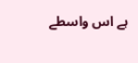ہے اس واسطے